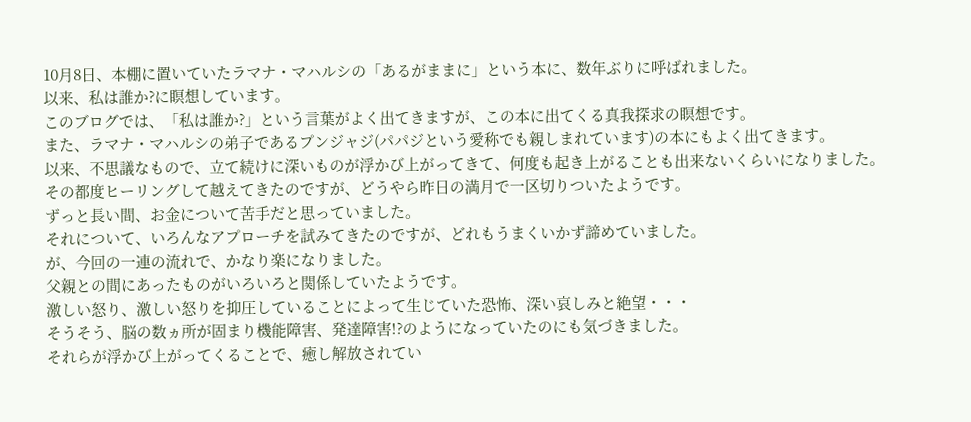10月8日、本棚に置いていたラマナ・マハルシの「あるがままに」という本に、数年ぶりに呼ばれました。
以来、私は誰か?に瞑想しています。
このブログでは、「私は誰か?」という言葉がよく出てきますが、この本に出てくる真我探求の瞑想です。
また、ラマナ・マハルシの弟子であるプンジャジ(パパジという愛称でも親しまれています)の本にもよく出てきます。
以来、不思議なもので、立て続けに深いものが浮かび上がってきて、何度も起き上がることも出来ないくらいになりました。
その都度ヒーリングして越えてきたのですが、どうやら昨日の満月で一区切りついたようです。
ずっと長い間、お金について苦手だと思っていました。
それについて、いろんなアプローチを試みてきたのですが、どれもうまくいかず諦めていました。
が、今回の一連の流れで、かなり楽になりました。
父親との間にあったものがいろいろと関係していたようです。
激しい怒り、激しい怒りを抑圧していることによって生じていた恐怖、深い哀しみと絶望・・・
そうそう、脳の数ヵ所が固まり機能障害、発達障害!?のようになっていたのにも気づきました。
それらが浮かび上がってくることで、癒し解放されてい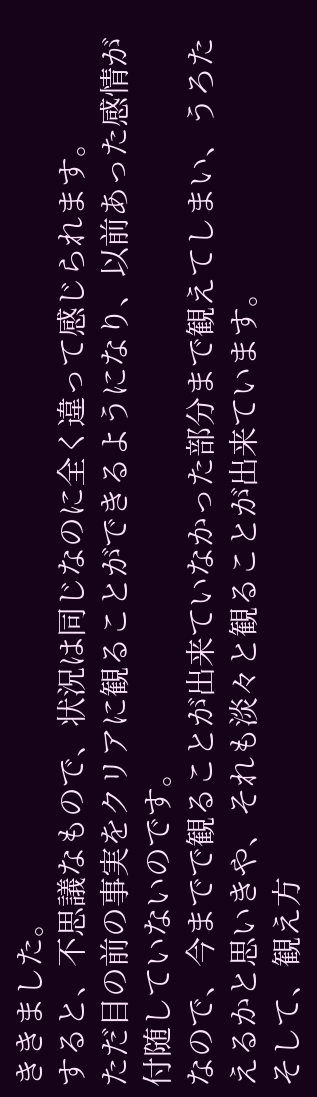ききました。
すると、不思議なもので、状況は同じなのに全く違って感じられます。
ただ目の前の事実をクリアに観ることができるようになり、以前あった感情が付随していないのです。
なので、今までで観ることが出来ていなかった部分まで観えてしまい、うろたえるかと思いきや、それも淡々と観ることが出来ています。
そして、観え方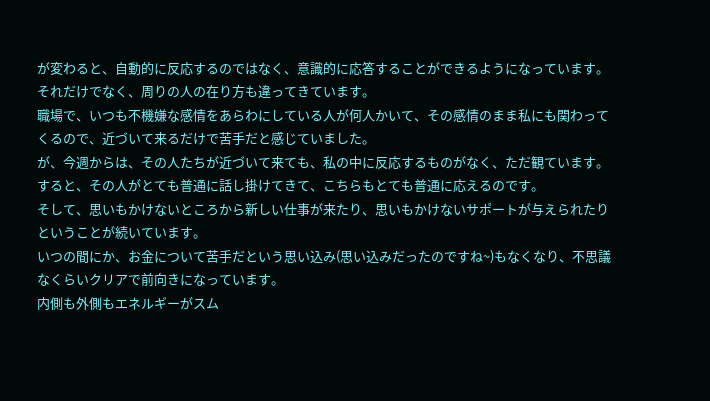が変わると、自動的に反応するのではなく、意識的に応答することができるようになっています。
それだけでなく、周りの人の在り方も違ってきています。
職場で、いつも不機嫌な感情をあらわにしている人が何人かいて、その感情のまま私にも関わってくるので、近づいて来るだけで苦手だと感じていました。
が、今週からは、その人たちが近づいて来ても、私の中に反応するものがなく、ただ観ています。
すると、その人がとても普通に話し掛けてきて、こちらもとても普通に応えるのです。
そして、思いもかけないところから新しい仕事が来たり、思いもかけないサポートが与えられたりということが続いています。
いつの間にか、お金について苦手だという思い込み(思い込みだったのですね~)もなくなり、不思議なくらいクリアで前向きになっています。
内側も外側もエネルギーがスム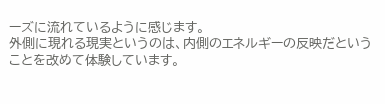ーズに流れているように感じます。
外側に現れる現実というのは、内側のエネルギーの反映だということを改めて体験しています。